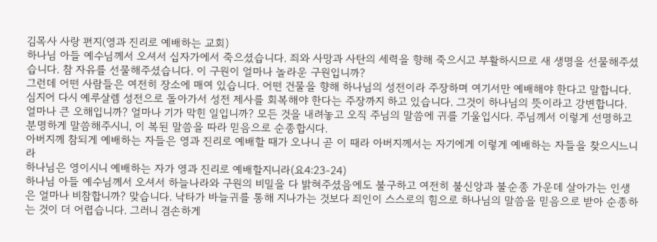김목사 사랑 편지(영과 진리로 예배하는 교회)
하나님 아들 예수님께서 오셔서 십자가에서 죽으셨습니다. 죄와 사망과 사탄의 세력을 향해 죽으시고 부활하시므로 새 생명을 선물해주셨습니다. 참 자유를 선물해주셨습니다. 이 구원이 얼마나 놀라운 구원입니까?
그런데 어떤 사람들은 여전히 장소에 매여 있습니다. 어떤 건물을 향해 하나님의 성전이라 주장하며 여기서만 예배해야 한다고 말합니다. 심지어 다시 예루살렘 성전으로 돌아가서 성전 제사를 회복해야 한다는 주장까지 하고 있습니다. 그것이 하나님의 뜻이라고 강변합니다.
얼마나 큰 오해입니까? 얼마나 기가 막힌 일입니까? 모든 것을 내려놓고 오직 주님의 말씀에 귀를 기울입시다. 주님께서 이렇게 선명하고 분명하게 말씀해주시니, 이 복된 말씀을 따라 믿음으로 순종합시다.
아버지께 참되게 예배하는 자들은 영과 진리로 예배할 때가 오나니 곧 이 때라 아버지께서는 자기에게 이렇게 예배하는 자들을 찾으시느니라
하나님은 영이시니 예배하는 자가 영과 진리로 예배할지니라(요4:23-24)
하나님 아들 예수님께서 오셔서 하늘나라와 구원의 비밀을 다 밝혀주셨음에도 불구하고 여전히 불신앙과 불순종 가운데 살아가는 인생은 얼마나 비참합니까? 맞습니다. 낙타가 바늘귀를 통해 지나가는 것보다 죄인이 스스로의 힘으로 하나님의 말씀을 믿음으로 받아 순종하는 것이 더 어렵습니다. 그러니 겸손하게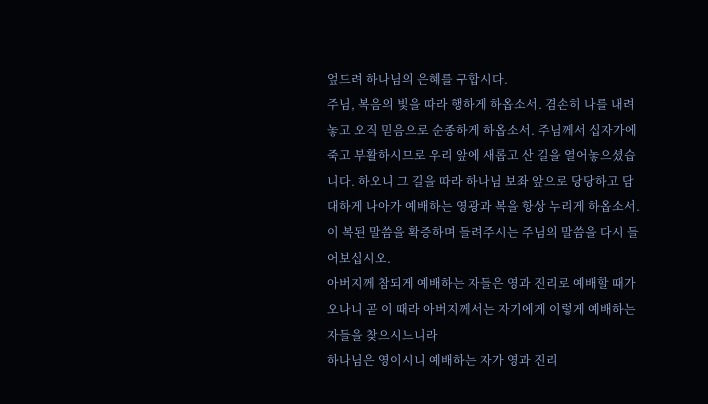엎드려 하나님의 은혜를 구합시다.
주님, 복음의 빛을 따라 행하게 하옵소서. 겸손히 나를 내려놓고 오직 믿음으로 순종하게 하옵소서. 주님께서 십자가에 죽고 부활하시므로 우리 앞에 새롭고 산 길을 열어놓으셨습니다. 하오니 그 길을 따라 하나님 보좌 앞으로 당당하고 담대하게 나아가 예배하는 영광과 복을 항상 누리게 하옵소서.
이 복된 말씀을 확증하며 들려주시는 주님의 말씀을 다시 들어보십시오.
아버지께 참되게 예배하는 자들은 영과 진리로 예배할 때가 오나니 곧 이 때라 아버지께서는 자기에게 이렇게 예배하는 자들을 찾으시느니라
하나님은 영이시니 예배하는 자가 영과 진리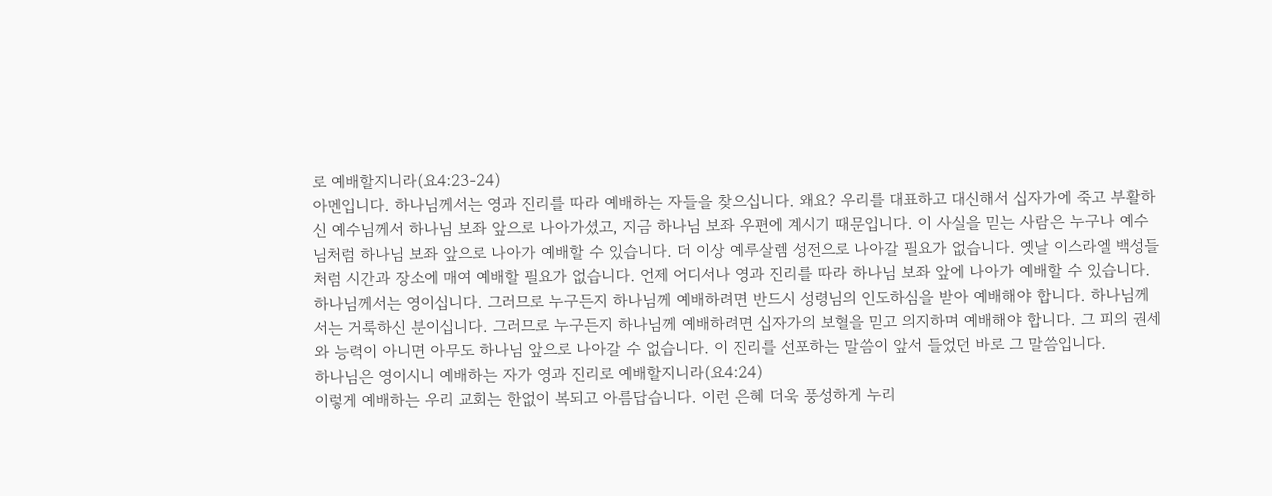로 예배할지니라(요4:23-24)
아멘입니다. 하나님께서는 영과 진리를 따라 예배하는 자들을 찾으십니다. 왜요? 우리를 대표하고 대신해서 십자가에 죽고 부활하신 예수님께서 하나님 보좌 앞으로 나아가셨고, 지금 하나님 보좌 우편에 계시기 때문입니다. 이 사실을 믿는 사람은 누구나 예수님처럼 하나님 보좌 앞으로 나아가 예배할 수 있습니다. 더 이상 예루살렘 성전으로 나아갈 필요가 없습니다. 옛날 이스라엘 백성들처럼 시간과 장소에 매여 예배할 필요가 없습니다. 언제 어디서나 영과 진리를 따라 하나님 보좌 앞에 나아가 예배할 수 있습니다.
하나님께서는 영이십니다. 그러므로 누구든지 하나님께 예배하려면 반드시 성령님의 인도하심을 받아 예배해야 합니다. 하나님께서는 거룩하신 분이십니다. 그러므로 누구든지 하나님께 예배하려면 십자가의 보혈을 믿고 의지하며 예배해야 합니다. 그 피의 권세와 능력이 아니면 아무도 하나님 앞으로 나아갈 수 없습니다. 이 진리를 선포하는 말씀이 앞서 들었던 바로 그 말씀입니다.
하나님은 영이시니 예배하는 자가 영과 진리로 예배할지니라(요4:24)
이렇게 예배하는 우리 교회는 한없이 복되고 아름답습니다. 이런 은혜 더욱 풍성하게 누리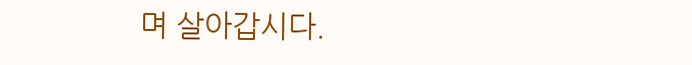며 살아갑시다.